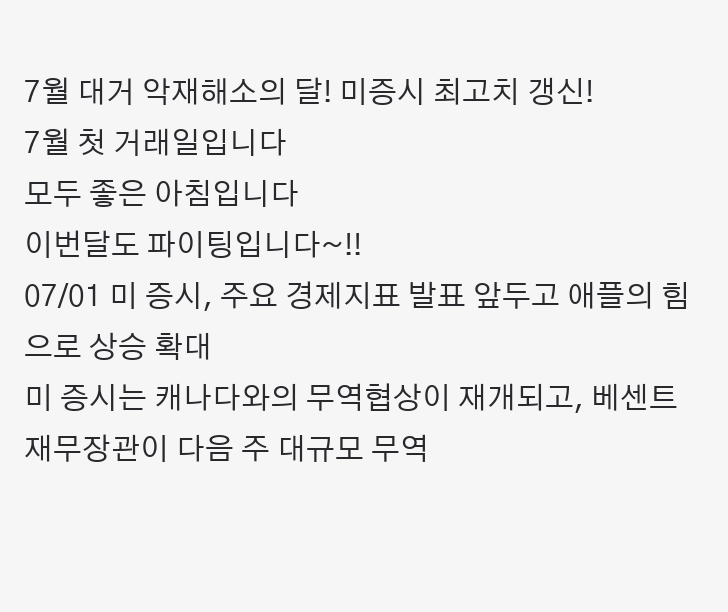7월 대거 악재해소의 달! 미증시 최고치 갱신!
7월 첫 거래일입니다
모두 좋은 아침입니다
이번달도 파이팅입니다~!!
07/01 미 증시, 주요 경제지표 발표 앞두고 애플의 힘으로 상승 확대
미 증시는 캐나다와의 무역협상이 재개되고, 베센트 재무장관이 다음 주 대규모 무역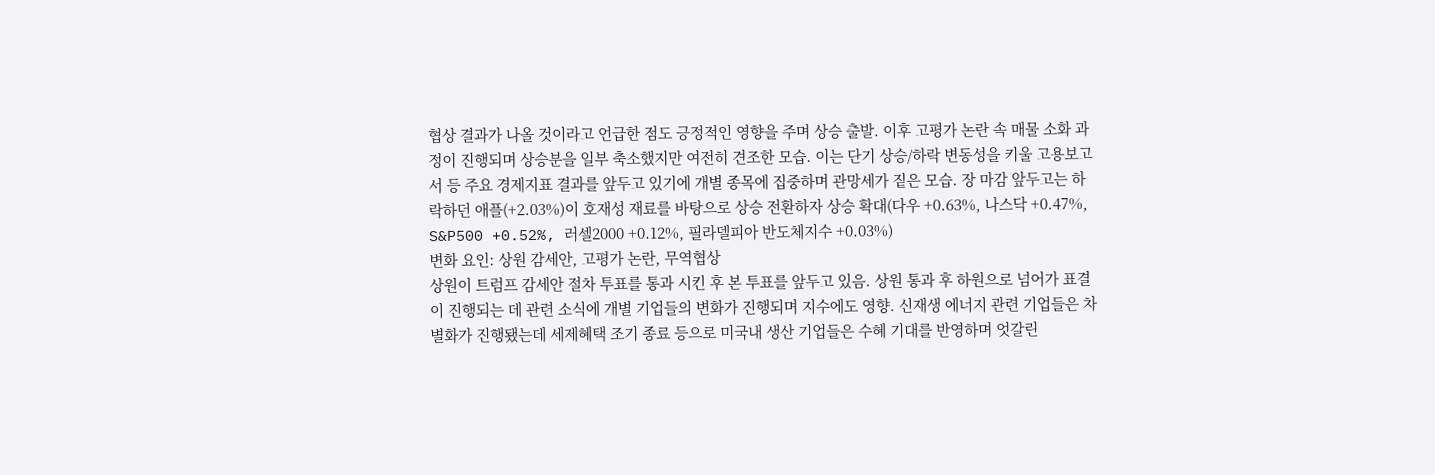협상 결과가 나올 것이라고 언급한 점도 긍정적인 영향을 주며 상승 출발. 이후 고평가 논란 속 매물 소화 과정이 진행되며 상승분을 일부 축소했지만 여전히 견조한 모습. 이는 단기 상승/하락 변동성을 키울 고용보고서 등 주요 경제지표 결과를 앞두고 있기에 개별 종목에 집중하며 관망세가 짙은 모습. 장 마감 앞두고는 하락하던 애플(+2.03%)이 호재성 재료를 바탕으로 상승 전환하자 상승 확대(다우 +0.63%, 나스닥 +0.47%, S&P500 +0.52%, 러셀2000 +0.12%, 필라델피아 반도체지수 +0.03%)
변화 요인: 상원 감세안, 고평가 논란, 무역협상
상원이 트럼프 감세안 절차 투표를 통과 시킨 후 본 투표를 앞두고 있음. 상원 통과 후 하원으로 넘어가 표결이 진행되는 데 관련 소식에 개별 기업들의 변화가 진행되며 지수에도 영향. 신재생 에너지 관련 기업들은 차별화가 진행됐는데 세제혜택 조기 종료 등으로 미국내 생산 기업들은 수혜 기대를 반영하며 엇갈린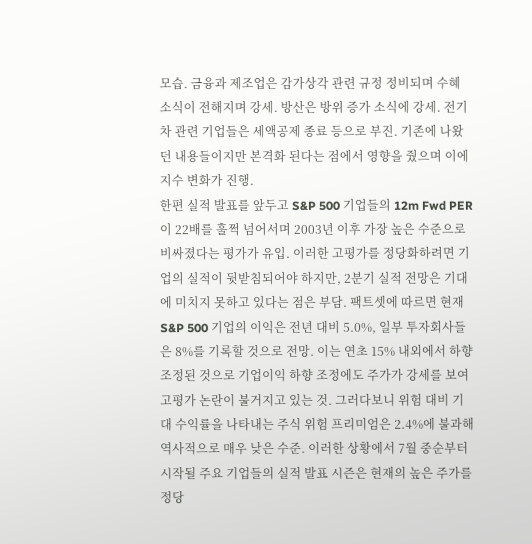모습. 금융과 제조업은 감가상각 관련 규정 정비되며 수혜 소식이 전해지며 강세. 방산은 방위 증가 소식에 강세. 전기차 관련 기업들은 세액공제 종료 등으로 부진. 기존에 나왔던 내용들이지만 본격화 된다는 점에서 영향을 줬으며 이에 지수 변화가 진행.
한편 실적 발표를 앞두고 S&P 500 기업들의 12m Fwd PER이 22배를 훌쩍 넘어서며 2003년 이후 가장 높은 수준으로 비싸졌다는 평가가 유입. 이러한 고평가를 정당화하려면 기업의 실적이 뒷받침되어야 하지만, 2분기 실적 전망은 기대에 미치지 못하고 있다는 점은 부담. 팩트셋에 따르면 현재 S&P 500 기업의 이익은 전년 대비 5.0%, 일부 투자회사들은 8%를 기록할 것으로 전망. 이는 연초 15% 내외에서 하향 조정된 것으로 기업이익 하향 조정에도 주가가 강세를 보여 고평가 논란이 불거지고 있는 것. 그러다보니 위험 대비 기대 수익률을 나타내는 주식 위험 프리미엄은 2.4%에 불과해 역사적으로 매우 낮은 수준. 이러한 상황에서 7월 중순부터 시작될 주요 기업들의 실적 발표 시즌은 현재의 높은 주가를 정당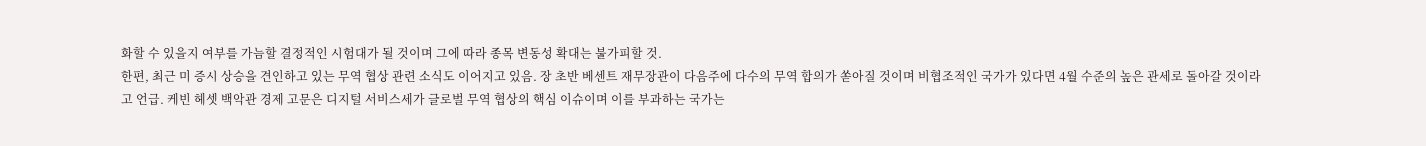화할 수 있을지 여부를 가늠할 결정적인 시험대가 될 것이며 그에 따라 종목 변동성 확대는 불가피할 것.
한편, 최근 미 증시 상승을 견인하고 있는 무역 협상 관련 소식도 이어지고 있음. 장 초반 베센트 재무장관이 다음주에 다수의 무역 합의가 쏟아질 것이며 비협조적인 국가가 있다면 4월 수준의 높은 관세로 돌아갈 것이라고 언급. 케빈 헤셋 백악관 경제 고문은 디지털 서비스세가 글로벌 무역 협상의 핵심 이슈이며 이를 부과하는 국가는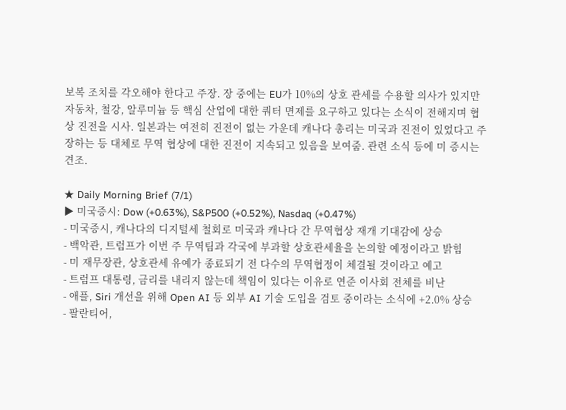보복 조치를 각오해야 한다고 주장. 장 중에는 EU가 10%의 상호 관세를 수용할 의사가 있지만 자동차, 철강, 알루미늄 등 핵심 산업에 대한 쿼터 면제를 요구하고 있다는 소식이 전해지며 협상 진전을 시사. 일본과는 여전히 진전이 없는 가운데 캐나다 총리는 미국과 진전이 있었다고 주장하는 등 대체로 무역 협상에 대한 진전이 지속되고 있음을 보여줌. 관련 소식 등에 미 증시는 견조.

★ Daily Morning Brief (7/1)
▶ 미국증시: Dow (+0.63%), S&P500 (+0.52%), Nasdaq (+0.47%)
- 미국증시, 캐나다의 디지털세 철회로 미국과 캐나다 간 무역협상 재개 기대감에 상승
- 백악관, 트럼프가 이번 주 무역팀과 각국에 부과할 상호관세율을 논의할 예정이라고 밝힘
- 미 재무장관, 상호관세 유예가 종료되기 전 다수의 무역협정이 체결될 것이라고 예고
- 트럼프 대통령, 금리를 내리지 않는데 책임이 있다는 이유로 연준 이사회 전체를 비난
- 애플, Siri 개선을 위해 Open AI 등 외부 AI 기술 도입을 검토 중이라는 소식에 +2.0% 상승
- 팔란티어,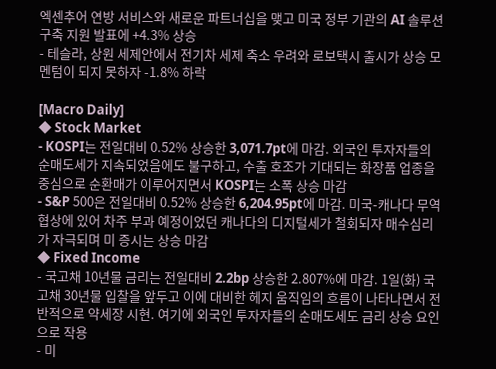엑센추어 연방 서비스와 새로운 파트너십을 맺고 미국 정부 기관의 AI 솔루션 구축 지원 발표에 +4.3% 상승
- 테슬라, 상원 세제안에서 전기차 세제 축소 우려와 로보택시 출시가 상승 모멘텀이 되지 못하자 -1.8% 하락

[Macro Daily]
◆ Stock Market
- KOSPI는 전일대비 0.52% 상승한 3,071.7pt에 마감. 외국인 투자자들의 순매도세가 지속되었음에도 불구하고, 수출 호조가 기대되는 화장품 업종을 중심으로 순환매가 이루어지면서 KOSPI는 소폭 상승 마감
- S&P 500은 전일대비 0.52% 상승한 6,204.95pt에 마감. 미국-캐나다 무역협상에 있어 차주 부과 예정이었던 캐나다의 디지털세가 철회되자 매수심리가 자극되며 미 증시는 상승 마감
◆ Fixed Income
- 국고채 10년물 금리는 전일대비 2.2bp 상승한 2.807%에 마감. 1일(화) 국고채 30년물 입찰을 앞두고 이에 대비한 헤지 움직임의 흐름이 나타나면서 전반적으로 약세장 시현. 여기에 외국인 투자자들의 순매도세도 금리 상승 요인으로 작용
- 미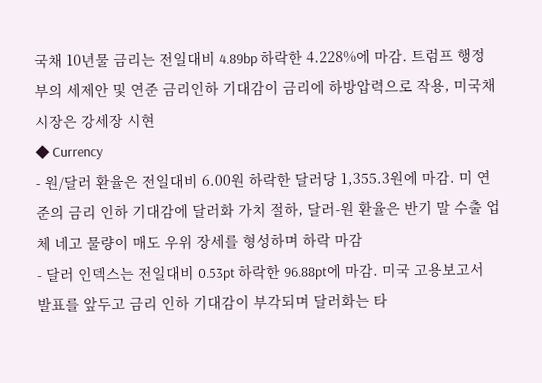국채 10년물 금리는 전일대비 4.89bp 하락한 4.228%에 마감. 트럼프 행정부의 세제안 및 연준 금리인하 기대감이 금리에 하방압력으로 작용, 미국채 시장은 강세장 시현
◆ Currency
- 원/달러 환율은 전일대비 6.00원 하락한 달러당 1,355.3원에 마감. 미 연준의 금리 인하 기대감에 달러화 가치 절하, 달러-원 환율은 반기 말 수출 업체 네고 물량이 매도 우위 장세를 형성하며 하락 마감
- 달러 인덱스는 전일대비 0.53pt 하락한 96.88pt에 마감. 미국 고용보고서 발표를 앞두고 금리 인하 기대감이 부각되며 달러화는 타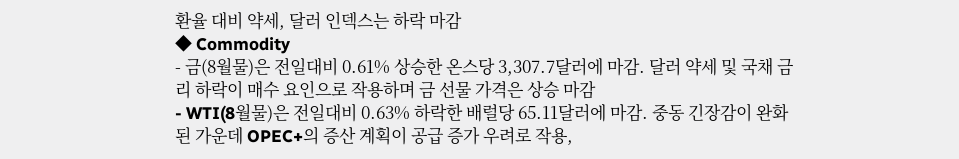환율 대비 약세, 달러 인덱스는 하락 마감
◆ Commodity
- 금(8월물)은 전일대비 0.61% 상승한 온스당 3,307.7달러에 마감. 달러 약세 및 국채 금리 하락이 매수 요인으로 작용하며 금 선물 가격은 상승 마감
- WTI(8월물)은 전일대비 0.63% 하락한 배럴당 65.11달러에 마감. 중동 긴장감이 완화된 가운데 OPEC+의 증산 계획이 공급 증가 우려로 작용,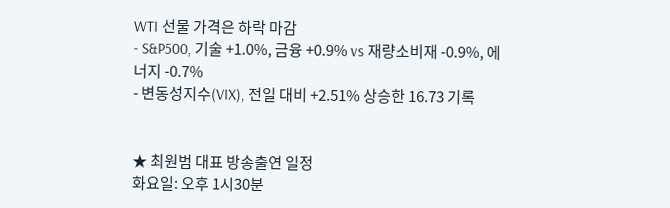WTI 선물 가격은 하락 마감
- S&P500, 기술 +1.0%, 금융 +0.9% vs 재량소비재 -0.9%, 에너지 -0.7%
- 변동성지수(VIX), 전일 대비 +2.51% 상승한 16.73 기록


★ 최원범 대표 방송출연 일정
화요일: 오후 1시30분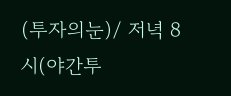(투자의눈)/ 저녁 8시(야간투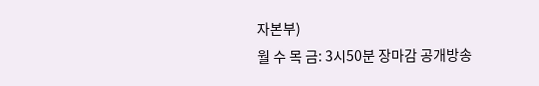자본부)
월 수 목 금: 3시50분 장마감 공개방송